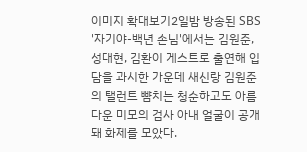이미지 확대보기2일밤 방송된 SBS '자기야-백년 손님'에서는 김원준, 성대현, 김환이 게스트로 출연해 입담을 과시한 가운데 새신랑 김원준의 탤런트 뺨치는 청순하고도 아름다운 미모의 검사 아내 얼굴이 공개돼 화제를 모았다.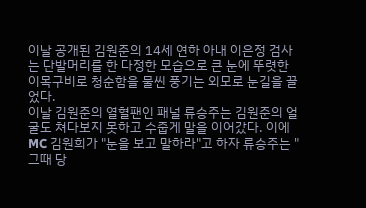이날 공개된 김원준의 14세 연하 아내 이은정 검사는 단발머리를 한 다정한 모습으로 큰 눈에 뚜렷한 이목구비로 청순함을 물씬 풍기는 외모로 눈길을 끌었다.
이날 김원준의 열혈팬인 패널 류승주는 김원준의 얼굴도 쳐다보지 못하고 수줍게 말을 이어갔다. 이에 MC 김원희가 "눈을 보고 말하라"고 하자 류승주는 "그때 당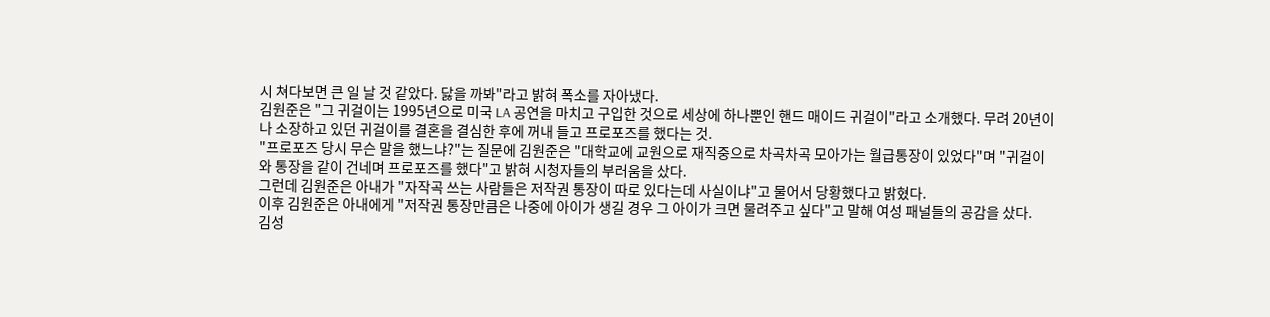시 쳐다보면 큰 일 날 것 같았다. 닳을 까봐"라고 밝혀 폭소를 자아냈다.
김원준은 "그 귀걸이는 1995년으로 미국 LA 공연을 마치고 구입한 것으로 세상에 하나뿐인 핸드 매이드 귀걸이"라고 소개했다. 무려 20년이나 소장하고 있던 귀걸이를 결혼을 결심한 후에 꺼내 들고 프로포즈를 했다는 것.
"프로포즈 당시 무슨 말을 했느냐?"는 질문에 김원준은 "대학교에 교원으로 재직중으로 차곡차곡 모아가는 월급통장이 있었다"며 "귀걸이와 통장을 같이 건네며 프로포즈를 했다"고 밝혀 시청자들의 부러움을 샀다.
그런데 김원준은 아내가 "자작곡 쓰는 사람들은 저작권 통장이 따로 있다는데 사실이냐"고 물어서 당황했다고 밝혔다.
이후 김원준은 아내에게 "저작권 통장만큼은 나중에 아이가 생길 경우 그 아이가 크면 물려주고 싶다"고 말해 여성 패널들의 공감을 샀다.
김성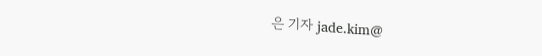은 기자 jade.kim@